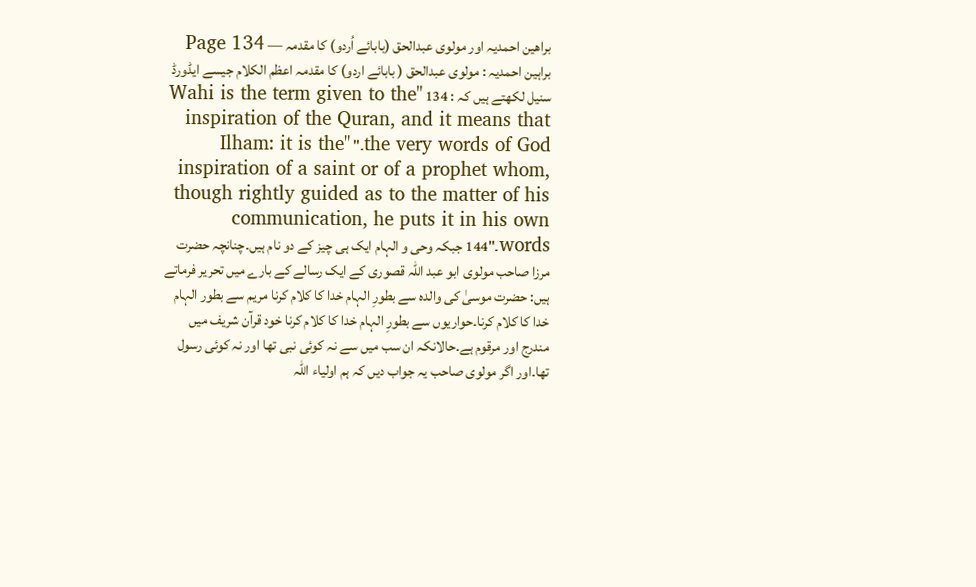براھین احمدیہ اور مولوی عبدالحق (بابائے اُردو) کا مقدمہ — Page 134
براہین احمدیہ : مولوی عبدالحق ( بابائے اردو) کا مقدمہ اعظم الکلام جیسے ایڈورڈ سنیل لکھتے ہیں کہ : 134 "Wahi is the term given to the inspiration of the Quran, and it means that the very words of God۔" "Ilham: it is the inspiration of a saint or of a prophet whom, though rightly guided as to the matter of his communication, he puts it in his own words۔"144 جبکہ وحی و الہام ایک ہی چیز کے دو نام ہیں۔چنانچہ حضرت مرزا صاحب مولوی ابو عبد اللہ قصوری کے ایک رسالے کے بارے میں تحریر فرماتے ہیں: حضرت موسیٰ کی والدہ سے بطورِ الہام خدا کا کلام کرنا مریم سے بطور الہام خدا کا کلام کرنا۔حواریوں سے بطورِ الہام خدا کا کلام کرنا خود قرآن شریف میں مندرج اور مرقوم ہے۔حالانکہ ان سب میں سے نہ کوئی نبی تھا اور نہ کوئی رسول تھا۔اور اگر مولوی صاحب یہ جواب دیں کہ ہم اولیاء اللہ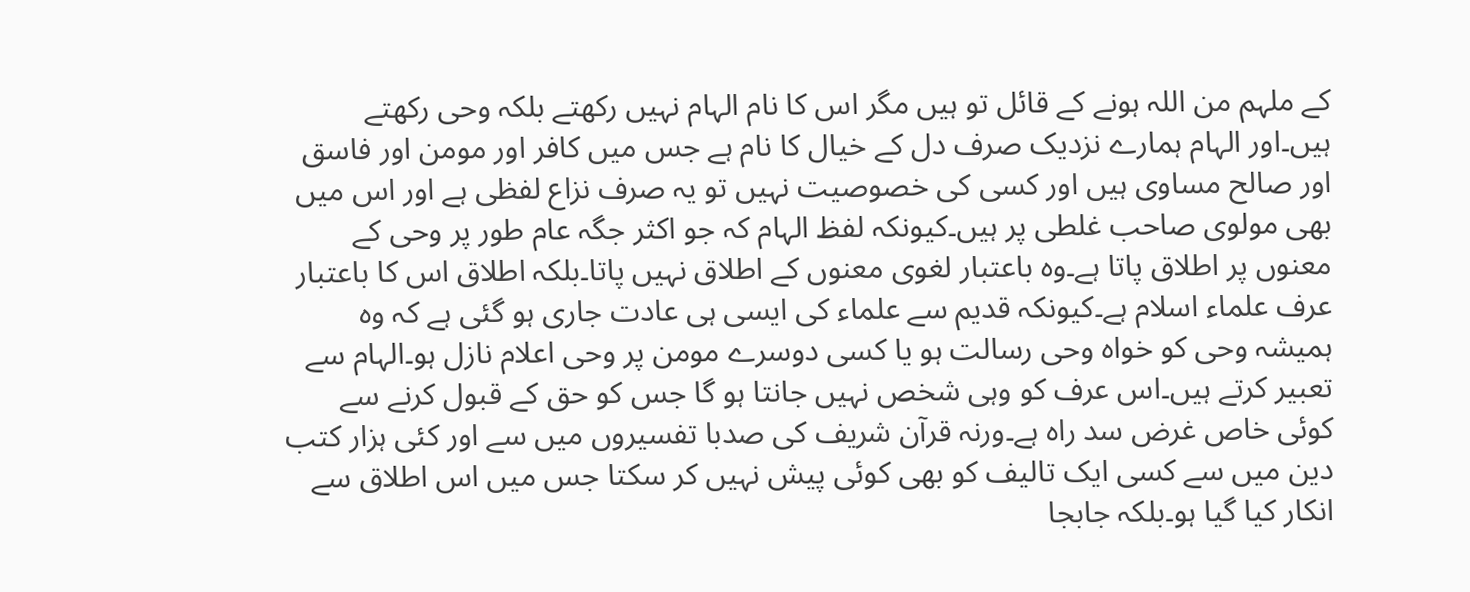کے ملہم من اللہ ہونے کے قائل تو ہیں مگر اس کا نام الہام نہیں رکھتے بلکہ وحی رکھتے ہیں۔اور الہام ہمارے نزدیک صرف دل کے خیال کا نام ہے جس میں کافر اور مومن اور فاسق اور صالح مساوی ہیں اور کسی کی خصوصیت نہیں تو یہ صرف نزاع لفظی ہے اور اس میں بھی مولوی صاحب غلطی پر ہیں۔کیونکہ لفظ الہام کہ جو اکثر جگہ عام طور پر وحی کے معنوں پر اطلاق پاتا ہے۔وہ باعتبار لغوی معنوں کے اطلاق نہیں پاتا۔بلکہ اطلاق اس کا باعتبار عرف علماء اسلام ہے۔کیونکہ قدیم سے علماء کی ایسی ہی عادت جاری ہو گئی ہے کہ وہ ہمیشہ وحی کو خواہ وحی رسالت ہو یا کسی دوسرے مومن پر وحی اعلام نازل ہو۔الہام سے تعبیر کرتے ہیں۔اس عرف کو وہی شخص نہیں جانتا ہو گا جس کو حق کے قبول کرنے سے کوئی خاص غرض سد راہ ہے۔ورنہ قرآن شریف کی صدبا تفسیروں میں سے اور کئی ہزار کتب دین میں سے کسی ایک تالیف کو بھی کوئی پیش نہیں کر سکتا جس میں اس اطلاق سے انکار کیا گیا ہو۔بلکہ جابجا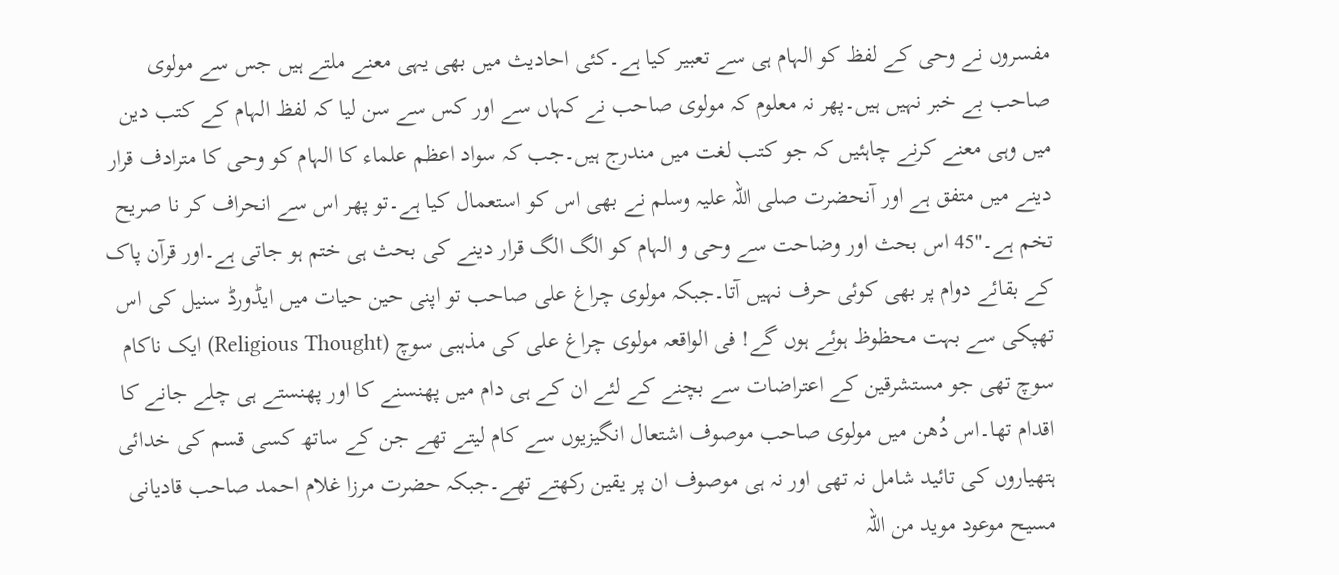مفسروں نے وحی کے لفظ کو الہام ہی سے تعبیر کیا ہے۔کئی احادیث میں بھی یہی معنے ملتے ہیں جس سے مولوی صاحب بے خبر نہیں ہیں۔پھر نہ معلوم کہ مولوی صاحب نے کہاں سے اور کس سے سن لیا کہ لفظ الہام کے کتب دین میں وہی معنے کرنے چاہئیں کہ جو کتب لغت میں مندرج ہیں۔جب کہ سواد اعظم علماء کا الہام کو وحی کا مترادف قرار دینے میں متفق ہے اور آنحضرت صلی اللہ علیہ وسلم نے بھی اس کو استعمال کیا ہے۔تو پھر اس سے انحراف کر نا صریح تخم ہے۔"45 اس بحث اور وضاحت سے وحی و الہام کو الگ الگ قرار دینے کی بحث ہی ختم ہو جاتی ہے۔اور قرآن پاک کے بقائے دوام پر بھی کوئی حرف نہیں آتا۔جبکہ مولوی چراغ علی صاحب تو اپنی حین حیات میں ایڈورڈ سنیل کی اس تھپکی سے بہت محظوظ ہوئے ہوں گے! فی الواقعہ مولوی چراغ علی کی مذہبی سوچ (Religious Thought) ایک ناکام سوچ تھی جو مستشرقین کے اعتراضات سے بچنے کے لئے ان کے ہی دام میں پھنسنے کا اور پھنستے ہی چلے جانے کا اقدام تھا۔اس دُھن میں مولوی صاحب موصوف اشتعال انگیزیوں سے کام لیتے تھے جن کے ساتھ کسی قسم کی خدائی ہتھیاروں کی تائید شامل نہ تھی اور نہ ہی موصوف ان پر یقین رکھتے تھے۔جبکہ حضرت مرزا غلام احمد صاحب قادیانی مسیح موعود موید من اللہ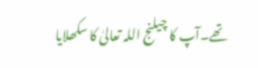تھے۔آپ کا چیلنج اللہ تعالیٰ کا سکھلایا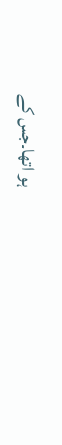ہو اتھا۔جس کے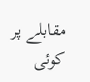مقابلے پر کوئی